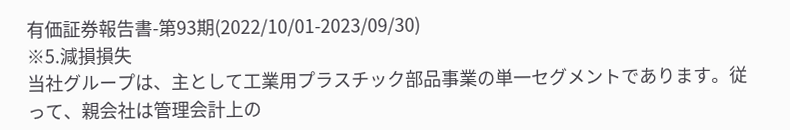有価証券報告書-第93期(2022/10/01-2023/09/30)
※5.減損損失
当社グループは、主として工業用プラスチック部品事業の単一セグメントであります。従って、親会社は管理会計上の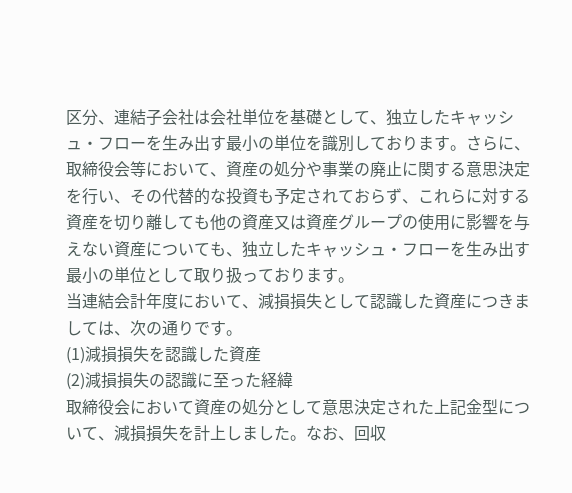区分、連結子会社は会社単位を基礎として、独立したキャッシュ・フローを生み出す最小の単位を識別しております。さらに、取締役会等において、資産の処分や事業の廃止に関する意思決定を行い、その代替的な投資も予定されておらず、これらに対する資産を切り離しても他の資産又は資産グループの使用に影響を与えない資産についても、独立したキャッシュ・フローを生み出す最小の単位として取り扱っております。
当連結会計年度において、減損損失として認識した資産につきましては、次の通りです。
(1)減損損失を認識した資産
(2)減損損失の認識に至った経緯
取締役会において資産の処分として意思決定された上記金型について、減損損失を計上しました。なお、回収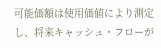可能価額は使用価値により測定し、将来キャッシュ・フローが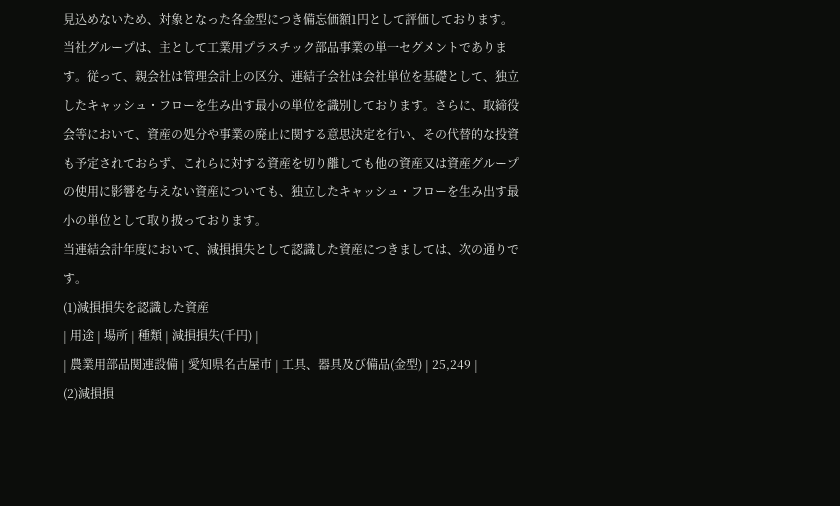見込めないため、対象となった各金型につき備忘価額1円として評価しております。
当社グループは、主として工業用プラスチック部品事業の単一セグメントであります。従って、親会社は管理会計上の区分、連結子会社は会社単位を基礎として、独立したキャッシュ・フローを生み出す最小の単位を識別しております。さらに、取締役会等において、資産の処分や事業の廃止に関する意思決定を行い、その代替的な投資も予定されておらず、これらに対する資産を切り離しても他の資産又は資産グループの使用に影響を与えない資産についても、独立したキャッシュ・フローを生み出す最小の単位として取り扱っております。
当連結会計年度において、減損損失として認識した資産につきましては、次の通りです。
(1)減損損失を認識した資産
| 用途 | 場所 | 種類 | 減損損失(千円) |
| 農業用部品関連設備 | 愛知県名古屋市 | 工具、器具及び備品(金型) | 25,249 |
(2)減損損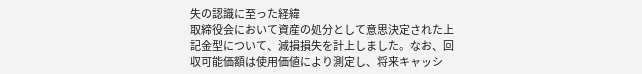失の認識に至った経緯
取締役会において資産の処分として意思決定された上記金型について、減損損失を計上しました。なお、回収可能価額は使用価値により測定し、将来キャッシ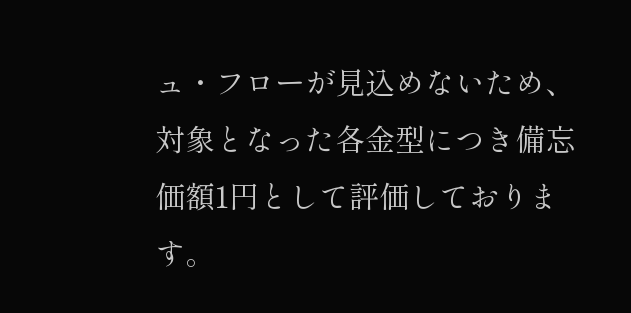ュ・フローが見込めないため、対象となった各金型につき備忘価額1円として評価しております。